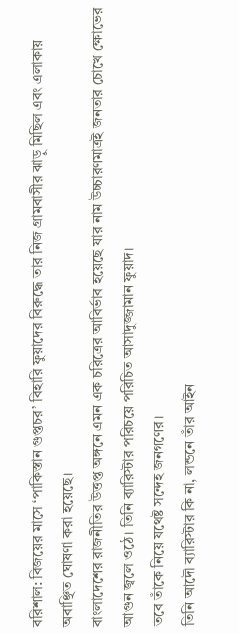বরিশাল: বিজয়ের মাসে ‘পাকিস্তান গুপ্তচর’ বিহারি ফুয়াদের বিরুদ্ধে তার নিজ গ্রামবাসীর ঝাড়ু মিছিল এবং এলাকায় অবাঞ্ছিত ঘোষণা করা হয়েছে।
বাংলাদেশের রাজনীতির উত্তপ্ত অঙ্গনে এমন এক চরিত্রের আবির্ভাব হয়েছে যার নাম উচ্চারণমাত্রই জনতার চোখে ক্ষোভের আগুন জ্বলে ওঠে। তিনি ব্যারিস্টার পরিচয়ে পরিচিত আসাদুজ্জামান ফুয়াদ।
তবে তাঁকে নিয়ে যথেষ্ট সন্দেহ জনগণের।
তিনি আদৌ ব্যারিস্টার কি না, লন্ডনে তাঁর আইন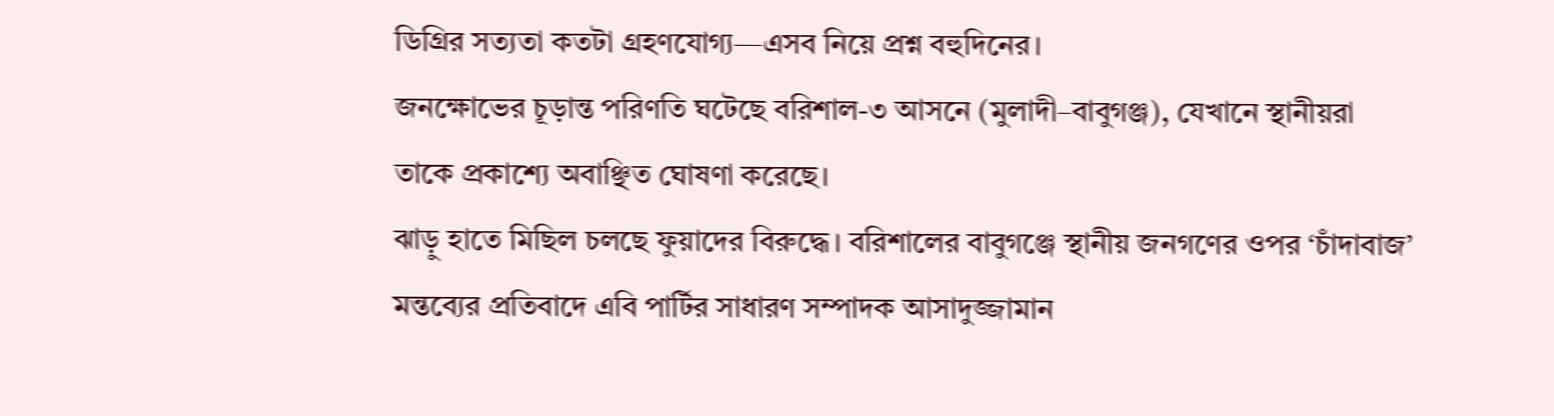ডিগ্রির সত্যতা কতটা গ্রহণযোগ্য—এসব নিয়ে প্রশ্ন বহুদিনের।
জনক্ষোভের চূড়ান্ত পরিণতি ঘটেছে বরিশাল-৩ আসনে (মুলাদী–বাবুগঞ্জ), যেখানে স্থানীয়রা তাকে প্রকাশ্যে অবাঞ্ছিত ঘোষণা করেছে।
ঝাড়ু হাতে মিছিল চলছে ফুয়াদের বিরুদ্ধে। বরিশালের বাবুগঞ্জে স্থানীয় জনগণের ওপর ‘চাঁদাবাজ’ মন্তব্যের প্রতিবাদে এবি পার্টির সাধারণ সম্পাদক আসাদুজ্জামান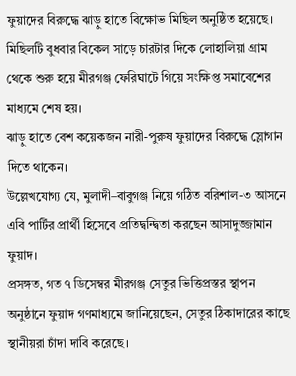ফুয়াদের বিরুদ্ধে ঝাড়ু হাতে বিক্ষোভ মিছিল অনুষ্ঠিত হয়েছে।
মিছিলটি বুধবার বিকেল সাড়ে চারটার দিকে লোহালিয়া গ্রাম থেকে শুরু হয়ে মীরগঞ্জ ফেরিঘাটে গিয়ে সংক্ষিপ্ত সমাবেশের মাধ্যমে শেষ হয়।
ঝাড়ু হাতে বেশ কয়েকজন নারী-পুরুষ ফুয়াদের বিরুদ্ধে স্লোগান দিতে থাকেন।
উল্লেখযোগ্য যে, মুলাদী–বাবুগঞ্জ নিয়ে গঠিত বরিশাল-৩ আসনে এবি পার্টির প্রার্থী হিসেবে প্রতিদ্বন্দ্বিতা করছেন আসাদুজ্জামান ফুয়াদ।
প্রসঙ্গত, গত ৭ ডিসেম্বর মীরগঞ্জ সেতুর ভিত্তিপ্রস্তর স্থাপন অনুষ্ঠানে ফুয়াদ গণমাধ্যমে জানিয়েছেন, সেতুর ঠিকাদারের কাছে স্থানীয়রা চাঁদা দাবি করেছে।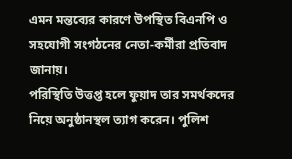এমন মন্তব্যের কারণে উপস্থিত বিএনপি ও সহযোগী সংগঠনের নেতা-কর্মীরা প্রতিবাদ জানায়।
পরিস্থিতি উত্তপ্ত হলে ফুয়াদ তার সমর্থকদের নিয়ে অনুষ্ঠানস্থল ত্যাগ করেন। পুলিশ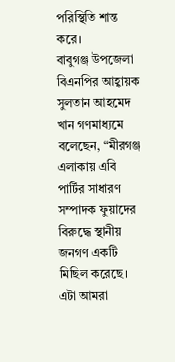পরিস্থিতি শান্ত করে।
বাবুগঞ্জ উপজেলা বিএনপির আহ্বায়ক সুলতান আহমেদ খান গণমাধ্যমে বলেছেন, “মীরগঞ্জ এলাকায় এবি পার্টির সাধারণ সম্পাদক ফুয়াদের বিরুদ্ধে স্থানীয় জনগণ একটি মিছিল করেছে। এটা আমরা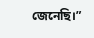জেনেছি।”